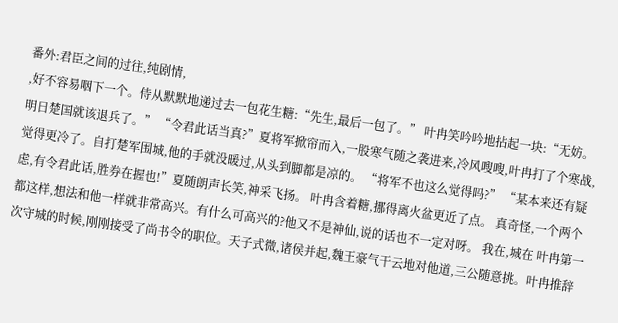番外:君臣之间的过往,纯剧情,
,好不容易咽下一个。侍从默默地递过去一包花生糖:“先生,最后一包了。” 叶冉笑吟吟地拈起一块:“无妨。明日楚国就该退兵了。” “令君此话当真?”夏将军掀帘而入,一股寒气随之袭进来,冷风嗖嗖,叶冉打了个寒战,觉得更冷了。自打楚军围城,他的手就没暖过,从头到脚都是凉的。 “将军不也这么觉得吗?” “某本来还有疑虑,有令君此话,胜券在握也!”夏随朗声长笑,神采飞扬。 叶冉含着糖,挪得离火盆更近了点。 真奇怪,一个两个都这样,想法和他一样就非常高兴。有什么可高兴的?他又不是神仙,说的话也不一定对呀。 我在,城在 叶冉第一次守城的时候,刚刚接受了尚书令的职位。天子式微,诸侯并起,魏王豪气干云地对他道,三公随意挑。叶冉推辞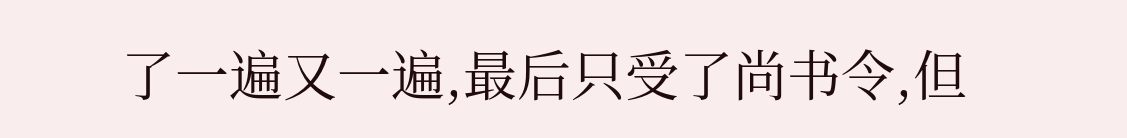了一遍又一遍,最后只受了尚书令,但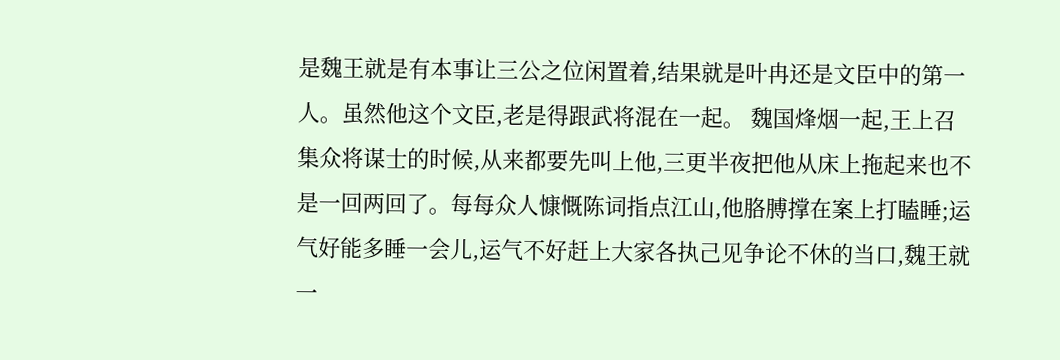是魏王就是有本事让三公之位闲置着,结果就是叶冉还是文臣中的第一人。虽然他这个文臣,老是得跟武将混在一起。 魏国烽烟一起,王上召集众将谋士的时候,从来都要先叫上他,三更半夜把他从床上拖起来也不是一回两回了。每每众人慷慨陈词指点江山,他胳膊撑在案上打瞌睡;运气好能多睡一会儿,运气不好赶上大家各执己见争论不休的当口,魏王就一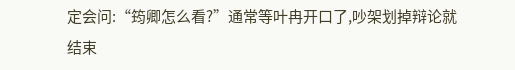定会问:“筠卿怎么看?”通常等叶冉开口了,吵架划掉辩论就结束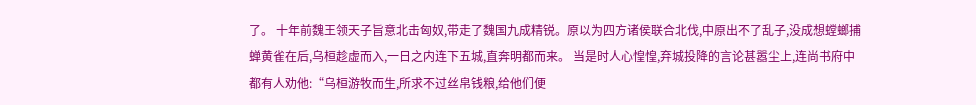了。 十年前魏王领天子旨意北击匈奴,带走了魏国九成精锐。原以为四方诸侯联合北伐,中原出不了乱子,没成想螳螂捕蝉黄雀在后,乌桓趁虚而入,一日之内连下五城,直奔明都而来。 当是时人心惶惶,弃城投降的言论甚嚣尘上,连尚书府中都有人劝他:“乌桓游牧而生,所求不过丝帛钱粮,给他们便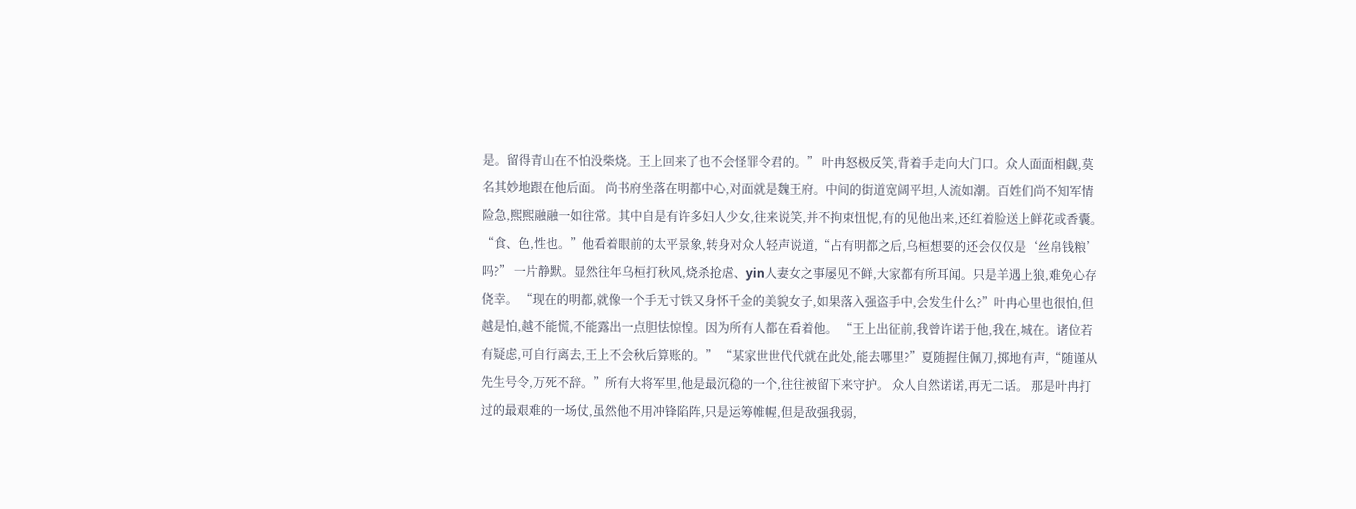是。留得青山在不怕没柴烧。王上回来了也不会怪罪令君的。” 叶冉怒极反笑,背着手走向大门口。众人面面相觑,莫名其妙地跟在他后面。 尚书府坐落在明都中心,对面就是魏王府。中间的街道宽阔平坦,人流如潮。百姓们尚不知军情险急,熙熙融融一如往常。其中自是有许多妇人少女,往来说笑,并不拘束忸怩,有的见他出来,还红着脸送上鲜花或香囊。 “食、色,性也。”他看着眼前的太平景象,转身对众人轻声说道,“占有明都之后,乌桓想要的还会仅仅是‘丝帛钱粮’吗?” 一片静默。显然往年乌桓打秋风,烧杀抢虐、yin人妻女之事屡见不鲜,大家都有所耳闻。只是羊遇上狼,难免心存侥幸。 “现在的明都,就像一个手无寸铁又身怀千金的美貌女子,如果落入强盗手中,会发生什么?”叶冉心里也很怕,但越是怕,越不能慌,不能露出一点胆怯惊惶。因为所有人都在看着他。 “王上出征前,我曾许诺于他,我在,城在。诸位若有疑虑,可自行离去,王上不会秋后算账的。” “某家世世代代就在此处,能去哪里?”夏随握住佩刀,掷地有声,“随谨从先生号令,万死不辞。”所有大将军里,他是最沉稳的一个,往往被留下来守护。 众人自然诺诺,再无二话。 那是叶冉打过的最艰难的一场仗,虽然他不用冲锋陷阵,只是运筹帷幄,但是敌强我弱,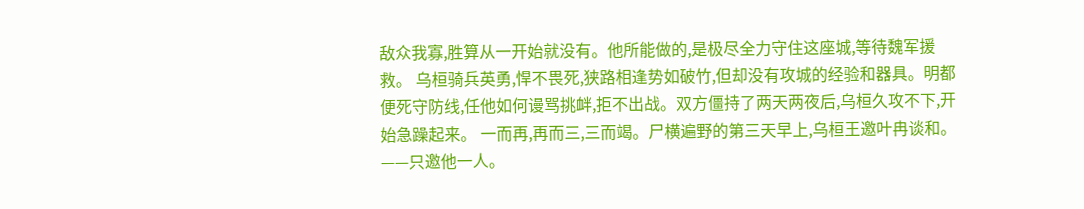敌众我寡,胜算从一开始就没有。他所能做的,是极尽全力守住这座城,等待魏军援救。 乌桓骑兵英勇,悍不畏死,狭路相逢势如破竹,但却没有攻城的经验和器具。明都便死守防线,任他如何谩骂挑衅,拒不出战。双方僵持了两天两夜后,乌桓久攻不下,开始急躁起来。 一而再,再而三,三而竭。尸横遍野的第三天早上,乌桓王邀叶冉谈和。——只邀他一人。